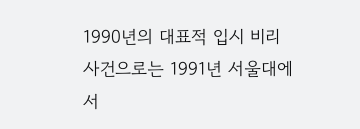1990년의 대표적 입시 비리 사건으로는 1991년 서울대에서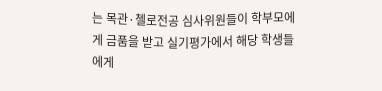는 목관·첼로전공 심사위원들이 학부모에게 금품을 받고 실기평가에서 해당 학생들에게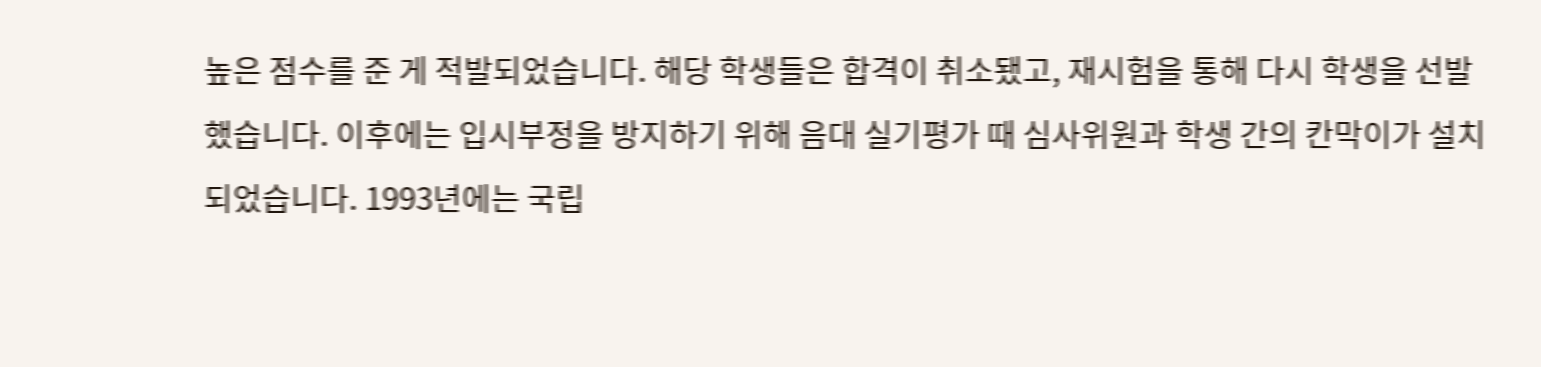높은 점수를 준 게 적발되었습니다. 해당 학생들은 합격이 취소됐고, 재시험을 통해 다시 학생을 선발했습니다. 이후에는 입시부정을 방지하기 위해 음대 실기평가 때 심사위원과 학생 간의 칸막이가 설치되었습니다. 1993년에는 국립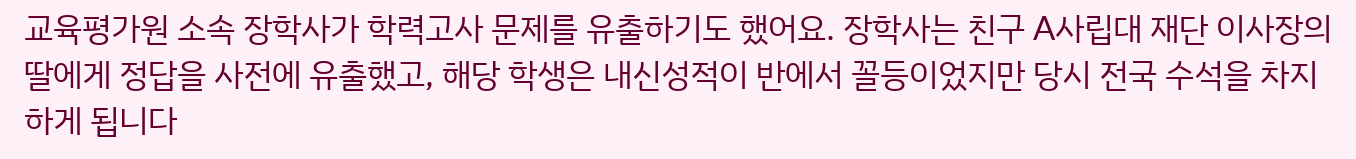교육평가원 소속 장학사가 학력고사 문제를 유출하기도 했어요. 장학사는 친구 A사립대 재단 이사장의 딸에게 정답을 사전에 유출했고, 해당 학생은 내신성적이 반에서 꼴등이었지만 당시 전국 수석을 차지하게 됩니다